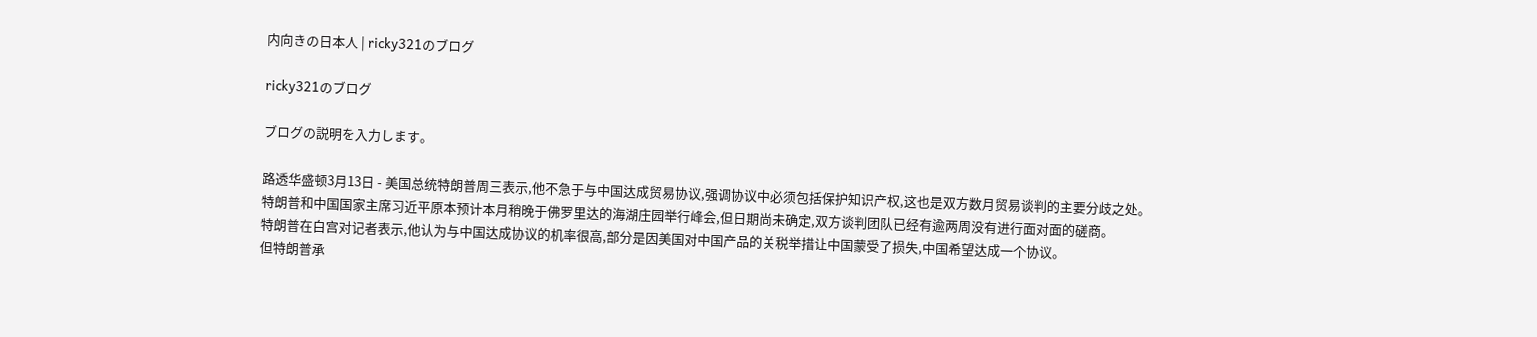内向きの日本人 | ricky321のブログ

ricky321のブログ

ブログの説明を入力します。

路透华盛顿3月13日 - 美国总统特朗普周三表示,他不急于与中国达成贸易协议,强调协议中必须包括保护知识产权,这也是双方数月贸易谈判的主要分歧之处。
特朗普和中国国家主席习近平原本预计本月稍晚于佛罗里达的海湖庄园举行峰会,但日期尚未确定,双方谈判团队已经有逾两周没有进行面对面的磋商。
特朗普在白宫对记者表示,他认为与中国达成协议的机率很高,部分是因美国对中国产品的关税举措让中国蒙受了损失,中国希望达成一个协议。
但特朗普承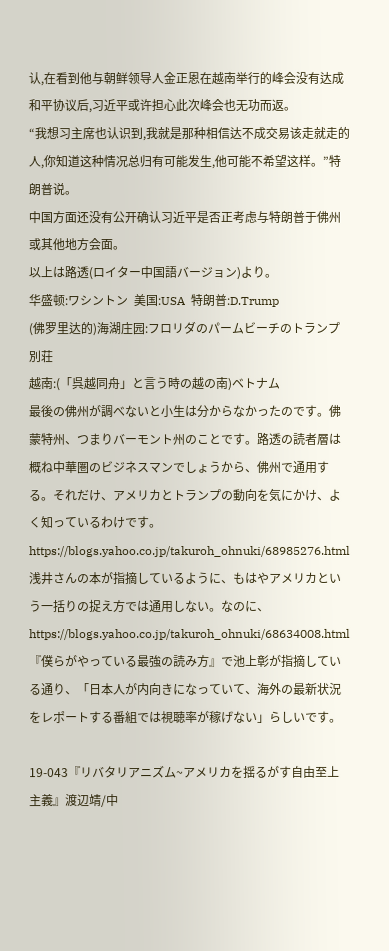认,在看到他与朝鲜领导人金正恩在越南举行的峰会没有达成和平协议后,习近平或许担心此次峰会也无功而返。
“我想习主席也认识到,我就是那种相信达不成交易该走就走的人,你知道这种情况总归有可能发生,他可能不希望这样。”特朗普说。
中国方面还没有公开确认习近平是否正考虑与特朗普于佛州或其他地方会面。
以上は路透(ロイター中国語バージョン)より。
华盛顿:ワシントン  美国:USA  特朗普:D.Trump
(佛罗里达的)海湖庄园:フロリダのパームビーチのトランプ別荘
越南:(「呉越同舟」と言う時の越の南)ベトナム
最後の佛州が調べないと小生は分からなかったのです。佛蒙特州、つまりバーモント州のことです。路透の読者層は概ね中華圏のビジネスマンでしょうから、佛州で通用する。それだけ、アメリカとトランプの動向を気にかけ、よく知っているわけです。
https://blogs.yahoo.co.jp/takuroh_ohnuki/68985276.html浅井さんの本が指摘しているように、もはやアメリカという一括りの捉え方では通用しない。なのに、https://blogs.yahoo.co.jp/takuroh_ohnuki/68634008.html『僕らがやっている最強の読み方』で池上彰が指摘している通り、「日本人が内向きになっていて、海外の最新状況をレポートする番組では視聴率が稼げない」らしいです。

19-043『リバタリアニズム~アメリカを揺るがす自由至上主義』渡辺靖/中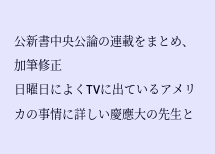公新書中央公論の連載をまとめ、加筆修正
日曜日によくTVに出ているアメリカの事情に詳しい慶應大の先生と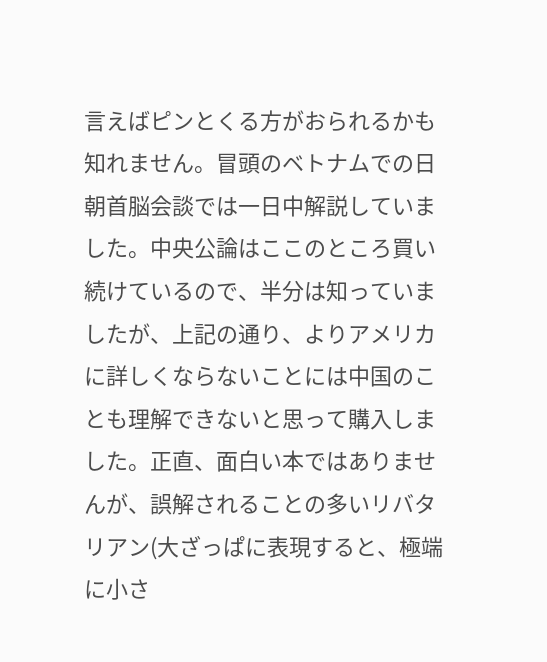言えばピンとくる方がおられるかも知れません。冒頭のベトナムでの日朝首脳会談では一日中解説していました。中央公論はここのところ買い続けているので、半分は知っていましたが、上記の通り、よりアメリカに詳しくならないことには中国のことも理解できないと思って購入しました。正直、面白い本ではありませんが、誤解されることの多いリバタリアン(大ざっぱに表現すると、極端に小さ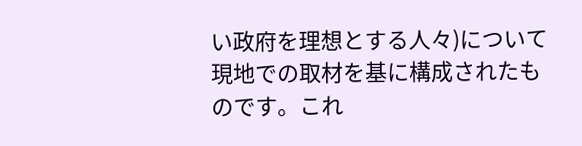い政府を理想とする人々)について現地での取材を基に構成されたものです。これ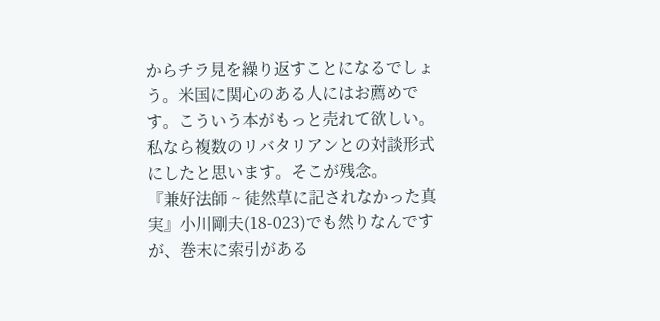からチラ見を繰り返すことになるでしょう。米国に関心のある人にはお薦めです。こういう本がもっと売れて欲しい。
私なら複数のリバタリアンとの対談形式にしたと思います。そこが残念。
『兼好法師 ~ 徒然草に記されなかった真実』小川剛夫(18-023)でも然りなんですが、巻末に索引がある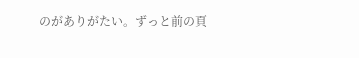のがありがたい。ずっと前の頁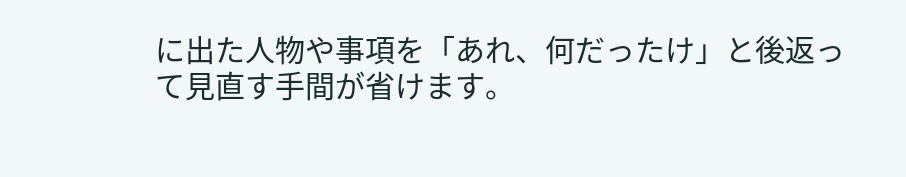に出た人物や事項を「あれ、何だったけ」と後返って見直す手間が省けます。